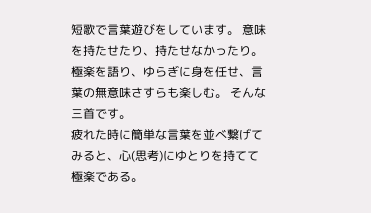短歌で言葉遊びをしています。 意味を持たせたり、持たせなかったり。 極楽を語り、ゆらぎに身を任せ、言葉の無意味さすらも楽しむ。 そんな三首です。
疲れた時に簡単な言葉を並べ繋げてみると、心(思考)にゆとりを持てて極楽である。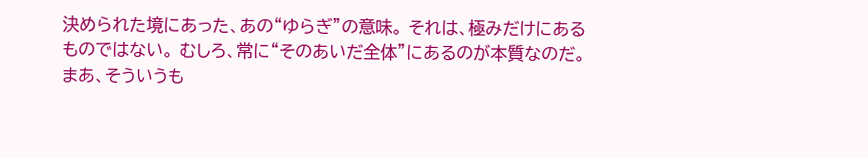決められた境にあった、あの“ゆらぎ”の意味。 それは、極みだけにあるものではない。 むしろ、常に“そのあいだ全体”にあるのが本質なのだ。
まあ、そういうも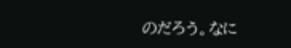のだろう。なに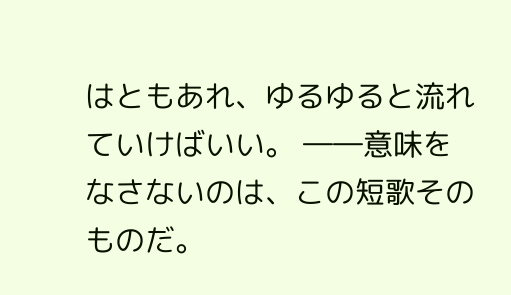はともあれ、ゆるゆると流れていけばいい。 ――意味をなさないのは、この短歌そのものだ。